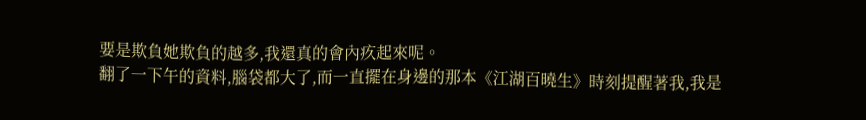要是欺負她欺負的越多,我還真的會內疚起來呢。
翻了一下午的資料,腦袋都大了,而一直擺在身邊的那本《江湖百曉生》時刻提醒著我,我是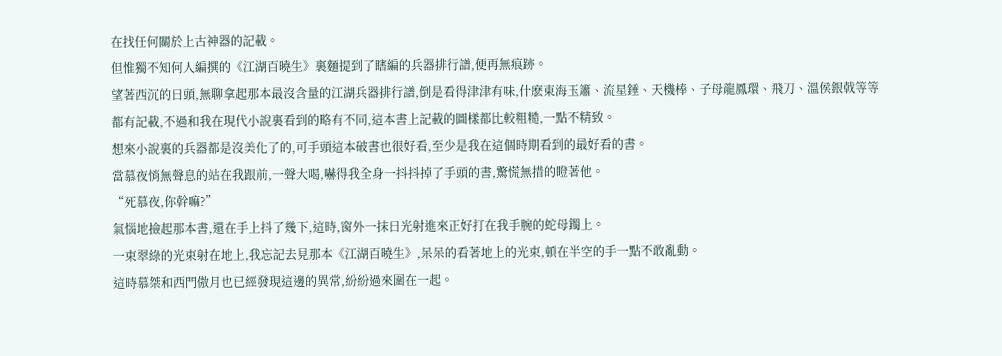在找任何關於上古神器的記載。
但惟獨不知何人編撰的《江湖百曉生》裏麵提到了瞎編的兵器排行譜,便再無痕跡。
望著西沉的日頭,無聊拿起那本最沒含量的江湖兵器排行譜,倒是看得津津有味,什麽東海玉簫、流星錘、天機棒、子母龍鳳環、飛刀、溫侯銀戟等等都有記載,不過和我在現代小說裏看到的略有不同,這本書上記載的圖樣都比較粗糙,一點不精致。
想來小說裏的兵器都是沒美化了的,可手頭這本破書也很好看,至少是我在這個時期看到的最好看的書。
當慕夜悄無聲息的站在我跟前,一聲大喝,嚇得我全身一抖抖掉了手頭的書,驚慌無措的瞪著他。
“死慕夜,你幹嘛?”
氣惱地撿起那本書,還在手上抖了幾下,這時,窗外一抹日光射進來正好打在我手腕的蛇母鐲上。
一束翠綠的光束射在地上,我忘記去見那本《江湖百曉生》,呆呆的看著地上的光束,頓在半空的手一點不敢亂動。
這時慕桀和西門傲月也已經發現這邊的異常,紛紛過來圍在一起。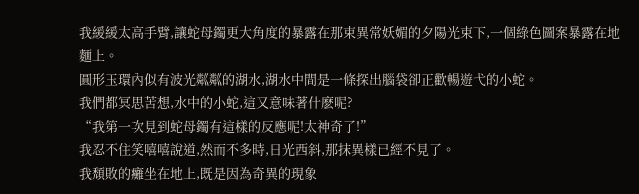我緩緩太高手臂,讓蛇母鐲更大角度的暴露在那束異常妖媚的夕陽光束下,一個綠色圖案暴露在地麵上。
圓形玉環內似有波光粼粼的湖水,湖水中間是一條探出腦袋卻正歡暢遊弋的小蛇。
我們都冥思苦想,水中的小蛇,這又意味著什麽呢?
“我第一次見到蛇母鐲有這樣的反應呢!太神奇了!”
我忍不住笑嘻嘻說道,然而不多時,日光西斜,那抹異樣已經不見了。
我頹敗的癱坐在地上,既是因為奇異的現象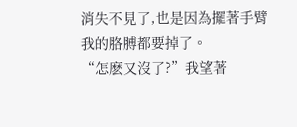消失不見了,也是因為擺著手臂我的胳膊都要掉了。
“怎麽又沒了?”我望著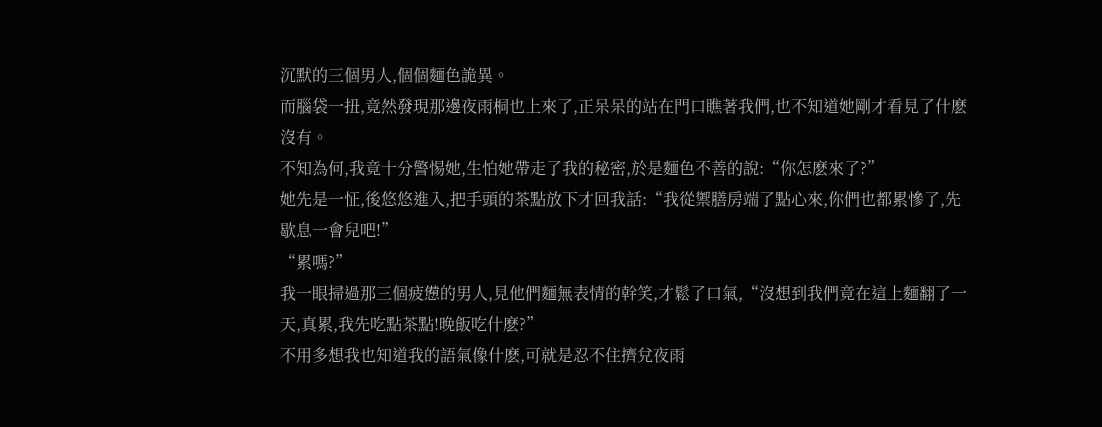沉默的三個男人,個個麵色詭異。
而腦袋一扭,竟然發現那邊夜雨桐也上來了,正呆呆的站在門口瞧著我們,也不知道她剛才看見了什麽沒有。
不知為何,我竟十分警惕她,生怕她帶走了我的秘密,於是麵色不善的說:“你怎麽來了?”
她先是一怔,後悠悠進入,把手頭的茶點放下才回我話:“我從禦膳房端了點心來,你們也都累慘了,先歇息一會兒吧!”
“累嗎?”
我一眼掃過那三個疲憊的男人,見他們麵無表情的幹笑,才鬆了口氣,“沒想到我們竟在這上麵翻了一天,真累,我先吃點茶點!晚飯吃什麽?”
不用多想我也知道我的語氣像什麽,可就是忍不住擠兌夜雨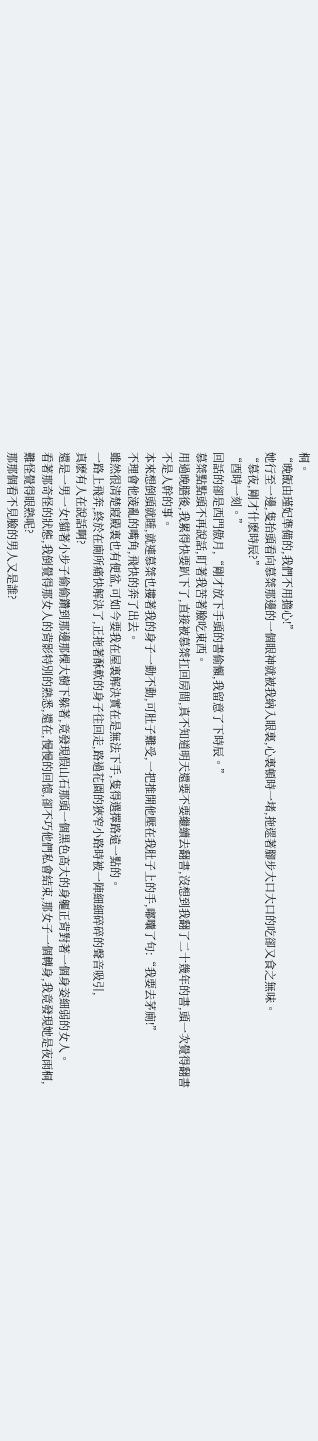桐。
“晚飯由瑾妃準備的,我們不用擔心!”
她行至一邊,隻抬頭看向慕桀那邊的一個眼神就被我納入眼裏,心裏頓時一堵,拖遝著腳步大口大口的吃卻又食之無味。
“慕夜,剛才什麽時辰?”
“酉時一刻。”
回話的卻是西門傲月,“剛才放下手頭的書偷懶,我留意了下時辰。”
慕桀點點頭不再說話,盯著我苦著臉吃東西。
用過晚膳後,我累得快要趴下了,直接被慕桀扛回房間,真不知道明天還要不要繼續去翻書,沒想到我翻了二十幾年的書,頭一次覺得翻書不是人幹的事。
本來想倒頭就睡,就連慕桀也摟著我的身子一動不動,可肚子難受,一把推開他壓在我肚子上的手,嘟囔了句:“我要去茅廁!”
不理會他淩亂的嘴角,飛快的奔了出去。
雖然很清楚寢殿裏也有便盆,可如今要我在屋裏解決實在是無法下手,隻得選擇路遠一點的。
一路上飛奔,終於在廁所痛快解決了,正拖著酥軟的身子往回走,路過花園的狹窄小路時被一陣細細碎碎的聲音吸引,
真麽有人在說話啊?
還是一男一女!貓著小步子偷偷鑽到那邊那棵大樹下躲著,竟發現假山石那頭一個黑色高大的身軀正背對著一個身姿細弱的女人。
看著那奇怪的狀態,我倒覺得那女人的背影特別的熟悉,還在,慢慢的回憶,卻不巧他們私會結束,那女子一個轉身,我竟發現她是夜雨桐,難怪覺得眼熟呢?
那那個看不見臉的男人又是誰?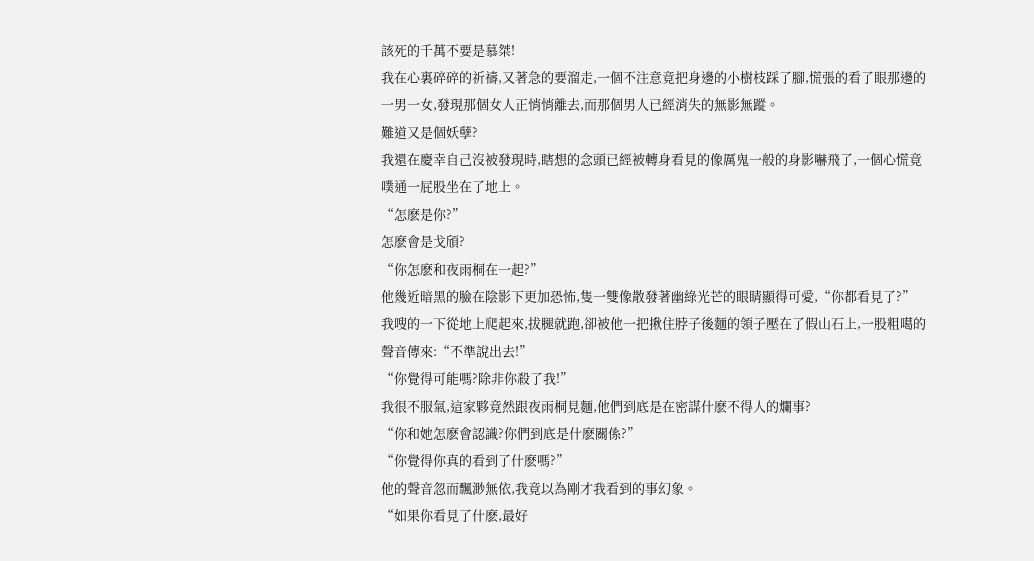該死的千萬不要是慕桀!
我在心裏碎碎的祈禱,又著急的要溜走,一個不注意竟把身邊的小樹枝踩了腳,慌張的看了眼那邊的一男一女,發現那個女人正悄悄離去,而那個男人已經消失的無影無蹤。
難道又是個妖孽?
我還在慶幸自己沒被發現時,瞎想的念頭已經被轉身看見的像厲鬼一般的身影嚇飛了,一個心慌竟噗通一屁股坐在了地上。
“怎麽是你?”
怎麽會是戈頎?
“你怎麽和夜雨桐在一起?”
他幾近暗黑的臉在陰影下更加恐怖,隻一雙像散發著幽綠光芒的眼睛顯得可愛,“你都看見了?”
我嗖的一下從地上爬起來,拔腿就跑,卻被他一把揪住脖子後麵的領子壓在了假山石上,一股粗噶的聲音傳來:“不準說出去!”
“你覺得可能嗎?除非你殺了我!”
我很不服氣,這家夥竟然跟夜雨桐見麵,他們到底是在密謀什麽不得人的爛事?
“你和她怎麽會認識?你們到底是什麽關係?”
“你覺得你真的看到了什麽嗎?”
他的聲音忽而飄渺無依,我竟以為剛才我看到的事幻象。
“如果你看見了什麽,最好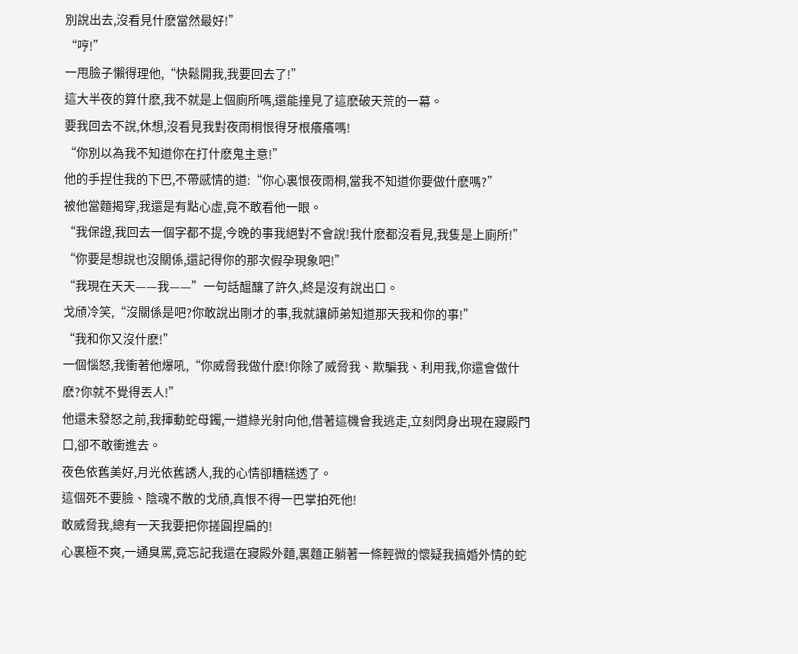別說出去,沒看見什麽當然最好!”
“哼!”
一甩臉子懶得理他,“快鬆開我,我要回去了!”
這大半夜的算什麽,我不就是上個廁所嗎,還能撞見了這麽破天荒的一幕。
要我回去不說,休想,沒看見我對夜雨桐恨得牙根癢癢嗎!
“你別以為我不知道你在打什麽鬼主意!”
他的手捏住我的下巴,不帶感情的道:“你心裏恨夜雨桐,當我不知道你要做什麽嗎?”
被他當麵揭穿,我還是有點心虛,竟不敢看他一眼。
“我保證,我回去一個字都不提,今晚的事我絕對不會說!我什麽都沒看見,我隻是上廁所!”
“你要是想說也沒關係,還記得你的那次假孕現象吧!”
“我現在天天——我——”一句話醞釀了許久,終是沒有說出口。
戈頎冷笑,“沒關係是吧?你敢說出剛才的事,我就讓師弟知道那天我和你的事!”
“我和你又沒什麽!”
一個惱怒,我衝著他爆吼,“你威脅我做什麽!你除了威脅我、欺騙我、利用我,你還會做什麽?你就不覺得丟人!”
他還未發怒之前,我揮動蛇母鐲,一道綠光射向他,借著這機會我逃走,立刻閃身出現在寢殿門口,卻不敢衝進去。
夜色依舊美好,月光依舊誘人,我的心情卻糟糕透了。
這個死不要臉、陰魂不散的戈頎,真恨不得一巴掌拍死他!
敢威脅我,總有一天我要把你搓圓捏扁的!
心裏極不爽,一通臭罵,竟忘記我還在寢殿外麵,裏麵正躺著一條輕微的懷疑我搞婚外情的蛇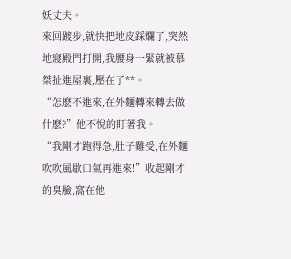妖丈夫。
來回踱步,就快把地皮踩爛了,突然地寢殿門打開,我腰身一緊就被慕桀扯進屋裏,壓在了**。
“怎麽不進來,在外麵轉來轉去做什麽?”他不悅的盯著我。
“我剛才跑得急,肚子難受,在外麵吹吹風歇口氣再進來!”收起剛才的臭臉,窩在他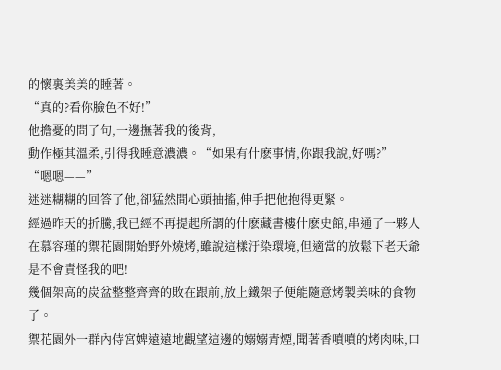的懷裏美美的睡著。
“真的?看你臉色不好!”
他擔憂的問了句,一邊撫著我的後背,
動作極其溫柔,引得我睡意濃濃。“如果有什麽事情,你跟我說,好嗎?”
“嗯嗯——”
迷迷糊糊的回答了他,卻猛然間心頭抽搐,伸手把他抱得更緊。
經過昨天的折騰,我已經不再提起所謂的什麽藏書樓什麽史館,串通了一夥人在慕容瑾的禦花園開始野外燒烤,雖說這樣汙染環境,但適當的放鬆下老天爺是不會責怪我的吧!
幾個架高的炭盆整整齊齊的敗在跟前,放上鐵架子便能隨意烤製美味的食物了。
禦花園外一群內侍宮婢遠遠地觀望這邊的嫋嫋青煙,聞著香噴噴的烤肉味,口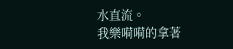水直流。
我樂嗬嗬的拿著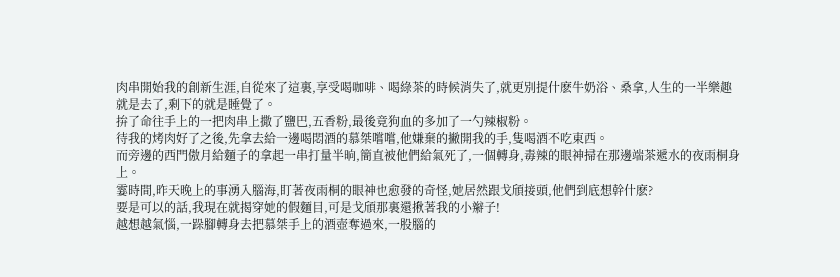肉串開始我的創新生涯,自從來了這裏,享受喝咖啡、喝綠茶的時候消失了,就更別提什麽牛奶浴、桑拿,人生的一半樂趣就是去了,剩下的就是睡覺了。
拚了命往手上的一把肉串上撒了鹽巴,五香粉,最後竟狗血的多加了一勺辣椒粉。
待我的烤肉好了之後,先拿去給一邊喝悶酒的慕桀嚐嚐,他嫌棄的撇開我的手,隻喝酒不吃東西。
而旁邊的西門傲月給麵子的拿起一串打量半晌,簡直被他們給氣死了,一個轉身,毒辣的眼神掃在那邊端茶遞水的夜雨桐身上。
霎時間,昨天晚上的事湧入腦海,盯著夜雨桐的眼神也愈發的奇怪,她居然跟戈頎接頭,他們到底想幹什麽?
要是可以的話,我現在就揭穿她的假麵目,可是戈頎那裏還揪著我的小辮子!
越想越氣惱,一跺腳轉身去把慕桀手上的酒壺奪過來,一股腦的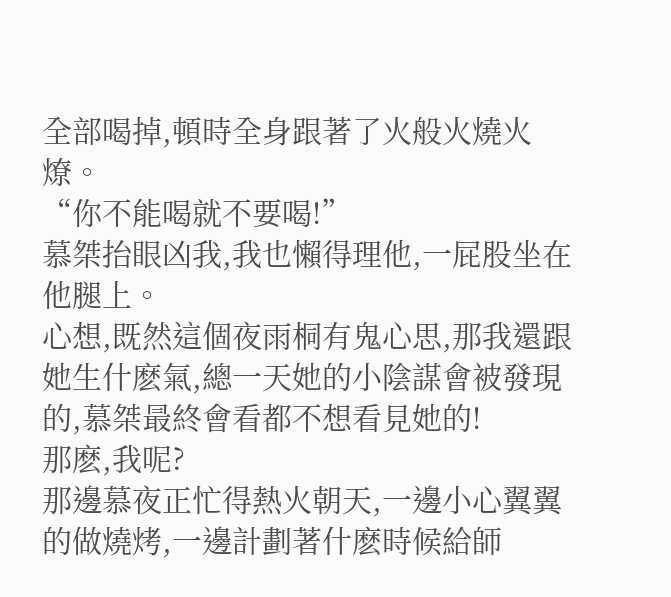全部喝掉,頓時全身跟著了火般火燒火燎。
“你不能喝就不要喝!”
慕桀抬眼凶我,我也懶得理他,一屁股坐在他腿上。
心想,既然這個夜雨桐有鬼心思,那我還跟她生什麽氣,總一天她的小陰謀會被發現的,慕桀最終會看都不想看見她的!
那麽,我呢?
那邊慕夜正忙得熱火朝天,一邊小心翼翼的做燒烤,一邊計劃著什麽時候給師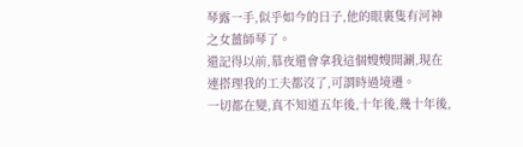琴露一手,似乎如今的日子,他的眼裏隻有河神之女薑師琴了。
還記得以前,慕夜還會拿我這個嫂嫂開涮,現在連搭理我的工夫都沒了,可謂時過境遷。
一切都在變,真不知道五年後,十年後,幾十年後,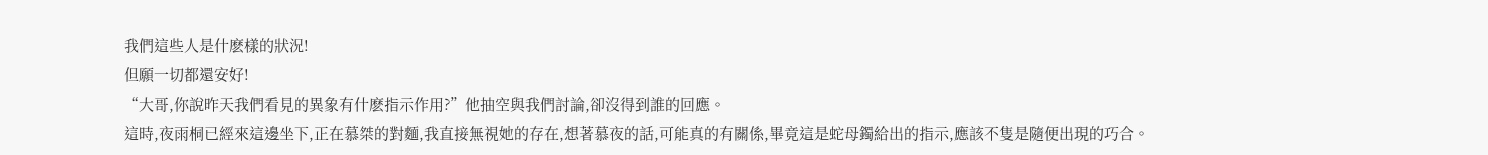我們這些人是什麽樣的狀況!
但願一切都還安好!
“大哥,你說昨天我們看見的異象有什麽指示作用?”他抽空與我們討論,卻沒得到誰的回應。
這時,夜雨桐已經來這邊坐下,正在慕桀的對麵,我直接無視她的存在,想著慕夜的話,可能真的有關係,畢竟這是蛇母鐲給出的指示,應該不隻是隨便出現的巧合。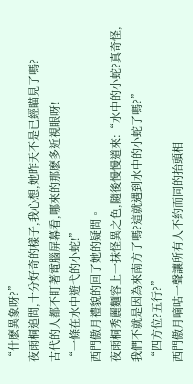“什麽異象呀?”
夜雨桐追問,十分好奇的樣子,我心想,她昨天不是已經瞄見了嗎?
古代的人都不盯著電腦屏幕看,哪來的那麽多近視眼呀!
“一條在水中遊弋的小蛇!”
西門傲月禮貌的回了她的疑問。
夜雨桐秀麗麵容上一抹怪異之色,隨後慢慢道來:“水中的小蛇?真奇怪,我們不就是因為來南方了嗎?這就遇到水中的小蛇了嗎?”
“四方位?五行?”
西門傲月嘀咕一聲讓所有人不約而同的抬頭相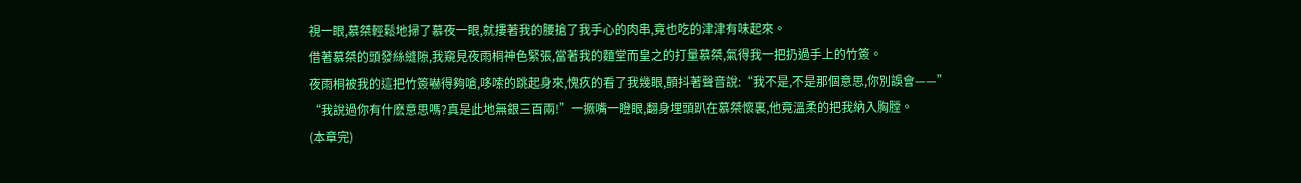視一眼,慕桀輕鬆地掃了慕夜一眼,就摟著我的腰搶了我手心的肉串,竟也吃的津津有味起來。
借著慕桀的頭發絲縫隙,我窺見夜雨桐神色緊張,當著我的麵堂而皇之的打量慕桀,氣得我一把扔過手上的竹簽。
夜雨桐被我的這把竹簽嚇得夠嗆,哆嗦的跳起身來,愧疚的看了我幾眼,顫抖著聲音說:“我不是,不是那個意思,你別誤會——”
“我說過你有什麽意思嗎?真是此地無銀三百兩!”一撅嘴一瞪眼,翻身埋頭趴在慕桀懷裏,他竟溫柔的把我納入胸膛。
(本章完)